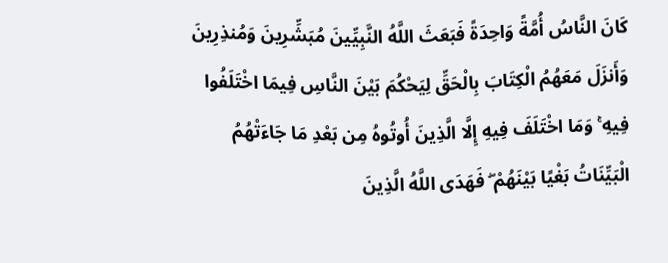كَانَ النَّاسُ أُمَّةً وَاحِدَةً فَبَعَثَ اللَّهُ النَّبِيِّينَ مُبَشِّرِينَ وَمُنذِرِينَ وَأَنزَلَ مَعَهُمُ الْكِتَابَ بِالْحَقِّ لِيَحْكُمَ بَيْنَ النَّاسِ فِيمَا اخْتَلَفُوا فِيهِ ۚ وَمَا اخْتَلَفَ فِيهِ إِلَّا الَّذِينَ أُوتُوهُ مِن بَعْدِ مَا جَاءَتْهُمُ الْبَيِّنَاتُ بَغْيًا بَيْنَهُمْ ۖ فَهَدَى اللَّهُ الَّذِينَ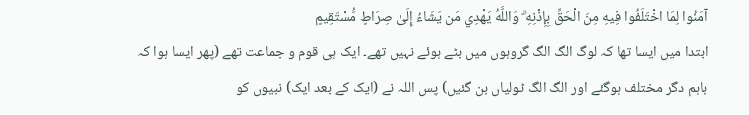آمَنُوا لِمَا اخْتَلَفُوا فِيهِ مِنَ الْحَقِّ بِإِذْنِهِ ۗ وَاللَّهُ يَهْدِي مَن يَشَاءُ إِلَىٰ صِرَاطٍ مُّسْتَقِيمٍ
ابتدا میں ایسا تھا کہ لوگ الگ الگ گروہوں میں بٹے ہوئے نہیں تھے۔ ایک ہی قوم و جماعت تھے (پھر ایسا ہوا کہ باہم دگر مختلف ہوگئے اور الگ الگ ٹولیاں بن گئیں) پس اللہ نے (ایک کے بعد ایک) نبیوں کو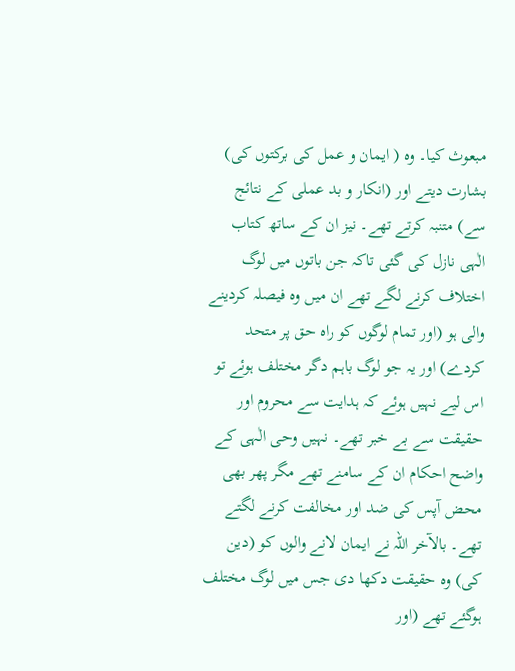مبعوث کیا۔ وہ ( ایمان و عمل کی برکتوں کی) بشارت دیتے اور (انکار و بد عملی کے نتائج سے) متنبہ کرتے تھے۔ نیز ان کے ساتھ کتاب الٰہی نازل کی گئی تاکہ جن باتوں میں لوگ اختلاف کرنے لگے تھے ان میں وہ فیصلہ کردینے والی ہو (اور تمام لوگوں کو راہ حق پر متحد کردے) اور یہ جو لوگ باہم دگر مختلف ہوئے تو اس لیے نہیں ہوئے کہ ہدایت سے محروم اور حقیقت سے بے خبر تھے۔ نہیں وحی الٰہی کے واضح احکام ان کے سامنے تھے مگر پھر بھی محض آپس کی ضد اور مخالفت کرنے لگتے تھے۔ بالآخر اللہ نے ایمان لانے والوں کو (دین کی) وہ حقیقت دکھا دی جس میں لوگ مختلف ہوگئے تھے (اور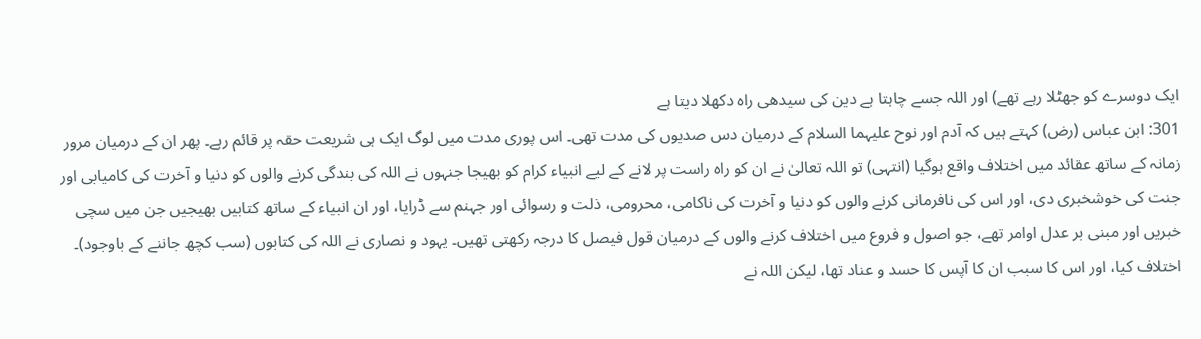ایک دوسرے کو جھٹلا رہے تھے) اور اللہ جسے چاہتا ہے دین کی سیدھی راہ دکھلا دیتا ہے
301: ابن عباس (رض) کہتے ہیں کہ آدم اور نوح علیہما السلام کے درمیان دس صدیوں کی مدت تھی۔ اس پوری مدت میں لوگ ایک ہی شریعت حقہ پر قائم رہے۔ پھر ان کے درمیان مرور زمانہ کے ساتھ عقائد میں اختلاف واقع ہوگیا (انتہی) تو اللہ تعالیٰ نے ان کو راہ راست پر لانے کے لیے انبیاء کرام کو بھیجا جنہوں نے اللہ کی بندگی کرنے والوں کو دنیا و آخرت کی کامیابی اور جنت کی خوشخبری دی، اور اس کی نافرمانی کرنے والوں کو دنیا و آخرت کی ناکامی، محرومی، ذلت و رسوائی اور جہنم سے ڈرایا، اور ان انبیاء کے ساتھ کتابیں بھیجیں جن میں سچی خبریں اور مبنی بر عدل اوامر تھے، جو اصول و فروع میں اختلاف کرنے والوں کے درمیان قول فیصل کا درجہ رکھتی تھیں۔ یہود و نصاری نے اللہ کی کتابوں (سب کچھ جاننے کے باوجود)۔ اختلاف کیا، اور اس کا سبب ان کا آپس کا حسد و عناد تھا، لیکن اللہ نے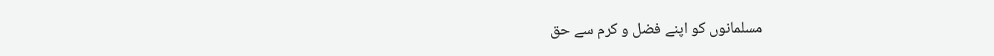مسلمانوں کو اپنے فضل و کرم سے حق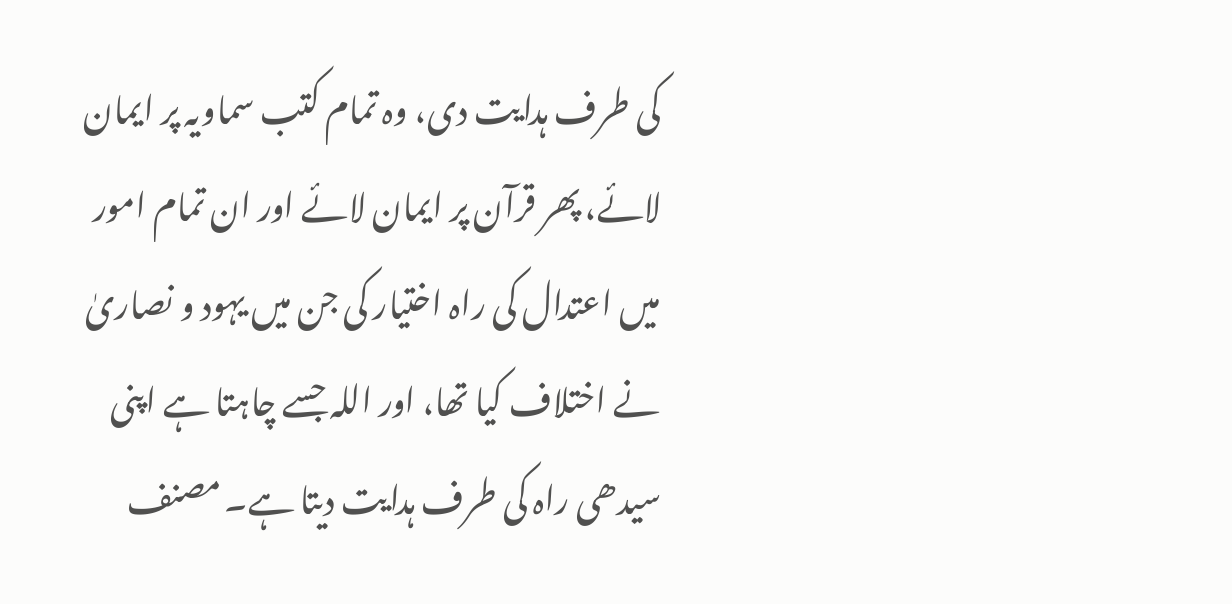کی طرف ہدایت دی، وہ تمام کتب سماویہ پر ایمان لائے، پھر قرآن پر ایمان لائے اور ان تمام امور میں اعتدال کی راہ اختیار کی جن میں یہود و نصاریٰ نے اختلاف کیا تھا، اور اللہ جسے چاہتا ہے اپنی سیدھی راہ کی طرف ہدایت دیتا ہے۔ مصنف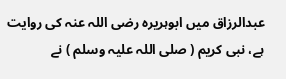عبدالرزاق میں ابوہریرہ رضی اللہ عنہ کی روایت ہے، نبی کریم ( صلی اللہ علیہ وسلم ) نے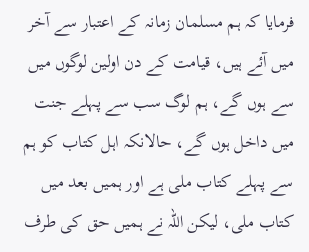فرمایا کہ ہم مسلمان زمانہ کے اعتبار سے آخر میں آئے ہیں، قیامت کے دن اولین لوگوں میں سے ہوں گے، ہم لوگ سب سے پہلے جنت میں داخل ہوں گے، حالانکہ اہل کتاب کو ہم سے پہلے کتاب ملی ہے اور ہمیں بعد میں کتاب ملی، لیکن اللہ نے ہمیں حق کی طرف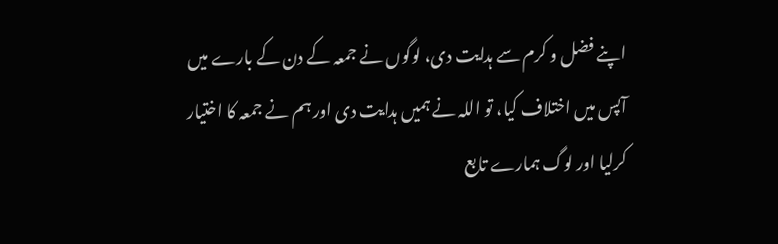اپنے فضل و کرم سے ہدایت دی، لوگوں نے جمعہ کے دن کے بارے میں آپس میں اختلاف کیا، تو اللہ نے ہمیں ہدایت دی اور ہم نے جمعہ کا اختیار کرلیا اور لوگ ہمارے تابع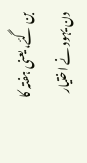بن گئے، یعنی ہفتہ کا دن یہود نے اختیار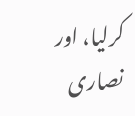کرلیا، اور نصاری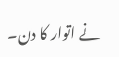نے اتوار کا دن۔